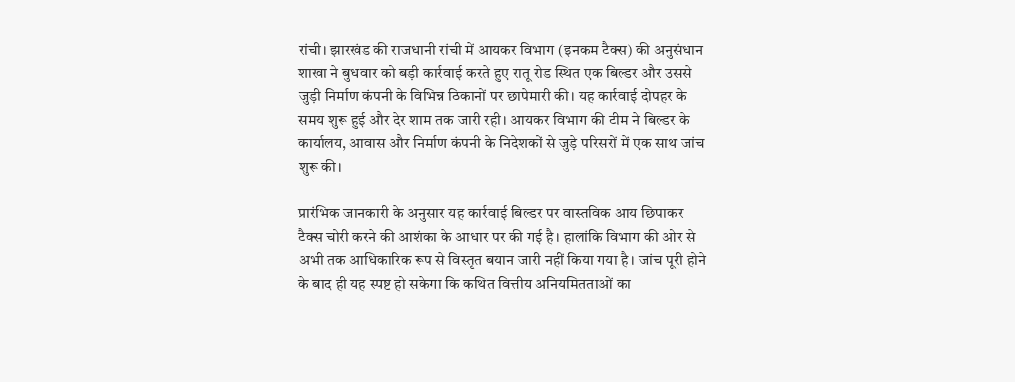रांची। झारखंड की राजधानी रांची में आयकर विभाग (इनकम टैक्स) की अनुसंधान शाखा ने बुधवार को बड़ी कार्रवाई करते हुए रातू रोड स्थित एक बिल्डर और उससे जुड़ी निर्माण कंपनी के विभिन्न ठिकानों पर छापेमारी की। यह कार्रवाई दोपहर के समय शुरू हुई और देर शाम तक जारी रही। आयकर विभाग की टीम ने बिल्डर के कार्यालय, आवास और निर्माण कंपनी के निदेशकों से जुड़े परिसरों में एक साथ जांच शुरू की।

प्रारंभिक जानकारी के अनुसार यह कार्रवाई बिल्डर पर वास्तविक आय छिपाकर टैक्स चोरी करने की आशंका के आधार पर की गई है। हालांकि विभाग की ओर से अभी तक आधिकारिक रूप से विस्तृत बयान जारी नहीं किया गया है। जांच पूरी होने के बाद ही यह स्पष्ट हो सकेगा कि कथित वित्तीय अनियमितताओं का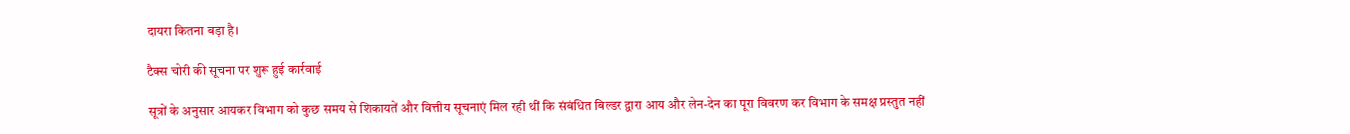दायरा कितना बड़ा है।

टैक्स चोरी की सूचना पर शुरू हुई कार्रवाई

सूत्रों के अनुसार आयकर विभाग को कुछ समय से शिकायतें और वित्तीय सूचनाएं मिल रही थीं कि संबंधित बिल्डर द्वारा आय और लेन-देन का पूरा विवरण कर विभाग के समक्ष प्रस्तुत नहीं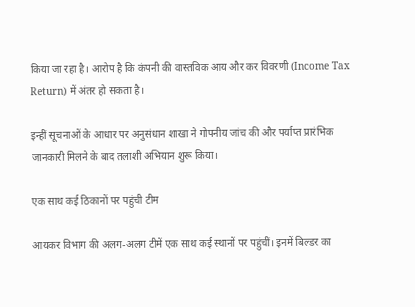किया जा रहा है। आरोप है कि कंपनी की वास्तविक आय और कर विवरणी (Income Tax Return) में अंतर हो सकता है।

इन्हीं सूचनाओं के आधार पर अनुसंधान शाखा ने गोपनीय जांच की और पर्याप्त प्रारंभिक जानकारी मिलने के बाद तलाशी अभियान शुरू किया।

एक साथ कई ठिकानों पर पहुंची टीम

आयकर विभाग की अलग-अलग टीमें एक साथ कई स्थानों पर पहुंचीं। इनमें बिल्डर का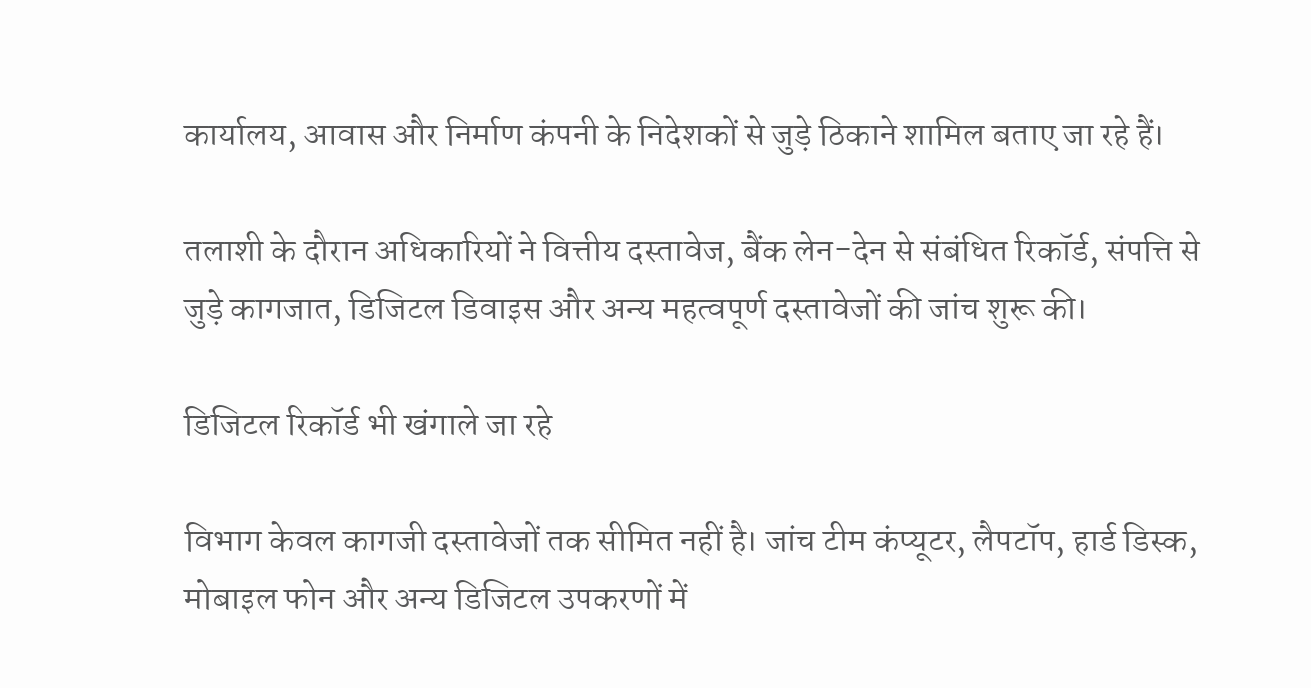कार्यालय, आवास और निर्माण कंपनी के निदेशकों से जुड़े ठिकाने शामिल बताए जा रहे हैं।

तलाशी के दौरान अधिकारियों ने वित्तीय दस्तावेज, बैंक लेन-देन से संबंधित रिकॉर्ड, संपत्ति से जुड़े कागजात, डिजिटल डिवाइस और अन्य महत्वपूर्ण दस्तावेजों की जांच शुरू की।

डिजिटल रिकॉर्ड भी खंगाले जा रहे

विभाग केवल कागजी दस्तावेजों तक सीमित नहीं है। जांच टीम कंप्यूटर, लैपटॉप, हार्ड डिस्क, मोबाइल फोन और अन्य डिजिटल उपकरणों में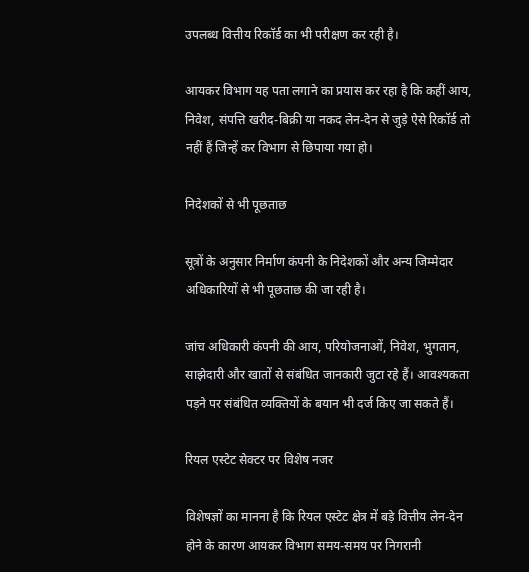उपलब्ध वित्तीय रिकॉर्ड का भी परीक्षण कर रही है।

आयकर विभाग यह पता लगाने का प्रयास कर रहा है कि कहीं आय, निवेश, संपत्ति खरीद-बिक्री या नकद लेन-देन से जुड़े ऐसे रिकॉर्ड तो नहीं हैं जिन्हें कर विभाग से छिपाया गया हो।

निदेशकों से भी पूछताछ

सूत्रों के अनुसार निर्माण कंपनी के निदेशकों और अन्य जिम्मेदार अधिकारियों से भी पूछताछ की जा रही है।

जांच अधिकारी कंपनी की आय, परियोजनाओं, निवेश, भुगतान, साझेदारी और खातों से संबंधित जानकारी जुटा रहे हैं। आवश्यकता पड़ने पर संबंधित व्यक्तियों के बयान भी दर्ज किए जा सकते हैं।

रियल एस्टेट सेक्टर पर विशेष नजर

विशेषज्ञों का मानना है कि रियल एस्टेट क्षेत्र में बड़े वित्तीय लेन-देन होने के कारण आयकर विभाग समय-समय पर निगरानी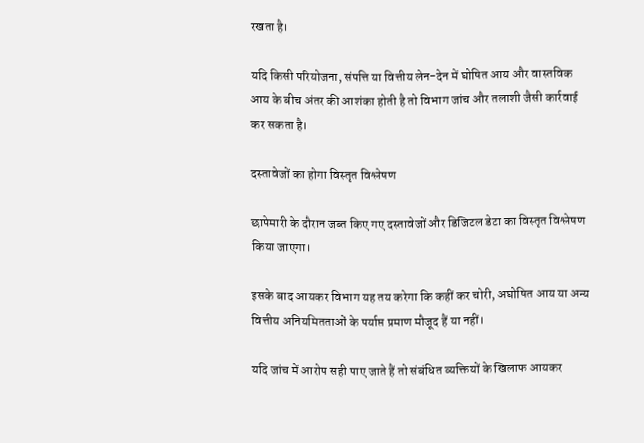रखता है।

यदि किसी परियोजना, संपत्ति या वित्तीय लेन-देन में घोषित आय और वास्तविक आय के बीच अंतर की आशंका होती है तो विभाग जांच और तलाशी जैसी कार्रवाई कर सकता है।

दस्तावेजों का होगा विस्तृत विश्लेषण

छापेमारी के दौरान जब्त किए गए दस्तावेजों और डिजिटल डेटा का विस्तृत विश्लेषण किया जाएगा।

इसके बाद आयकर विभाग यह तय करेगा कि कहीं कर चोरी, अघोषित आय या अन्य वित्तीय अनियमितताओं के पर्याप्त प्रमाण मौजूद हैं या नहीं।

यदि जांच में आरोप सही पाए जाते हैं तो संबंधित व्यक्तियों के खिलाफ आयकर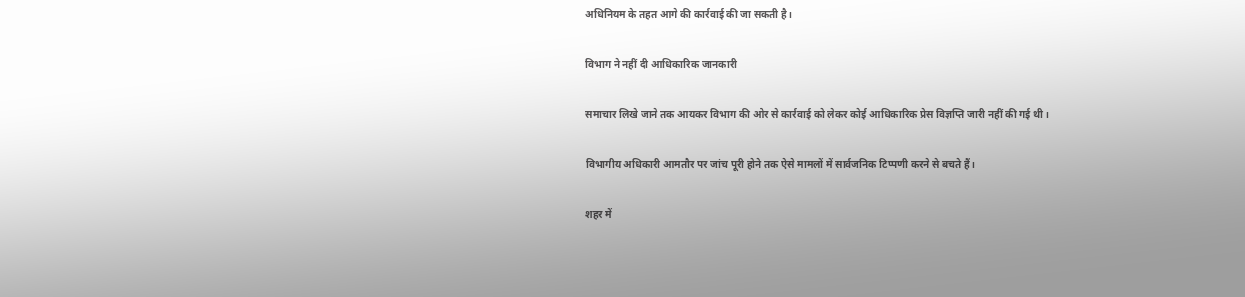अधिनियम के तहत आगे की कार्रवाई की जा सकती है।

विभाग ने नहीं दी आधिकारिक जानकारी

समाचार लिखे जाने तक आयकर विभाग की ओर से कार्रवाई को लेकर कोई आधिकारिक प्रेस विज्ञप्ति जारी नहीं की गई थी।

विभागीय अधिकारी आमतौर पर जांच पूरी होने तक ऐसे मामलों में सार्वजनिक टिप्पणी करने से बचते हैं।

शहर में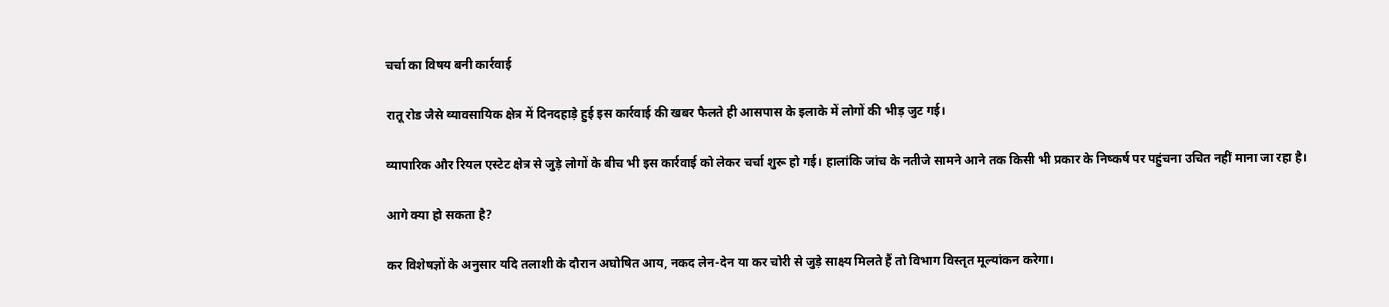चर्चा का विषय बनी कार्रवाई

रातू रोड जैसे व्यावसायिक क्षेत्र में दिनदहाड़े हुई इस कार्रवाई की खबर फैलते ही आसपास के इलाके में लोगों की भीड़ जुट गई।

व्यापारिक और रियल एस्टेट क्षेत्र से जुड़े लोगों के बीच भी इस कार्रवाई को लेकर चर्चा शुरू हो गई। हालांकि जांच के नतीजे सामने आने तक किसी भी प्रकार के निष्कर्ष पर पहुंचना उचित नहीं माना जा रहा है।

आगे क्या हो सकता है?

कर विशेषज्ञों के अनुसार यदि तलाशी के दौरान अघोषित आय, नकद लेन-देन या कर चोरी से जुड़े साक्ष्य मिलते हैं तो विभाग विस्तृत मूल्यांकन करेगा।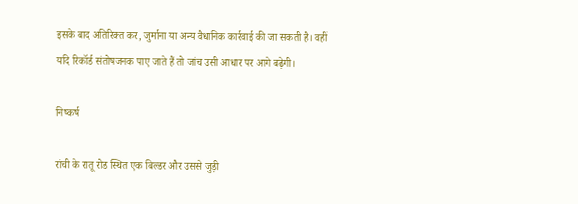इसके बाद अतिरिक्त कर, जुर्माना या अन्य वैधानिक कार्रवाई की जा सकती है। वहीं यदि रिकॉर्ड संतोषजनक पाए जाते हैं तो जांच उसी आधार पर आगे बढ़ेगी।

निष्कर्ष

रांची के रातू रोड स्थित एक बिल्डर और उससे जुड़ी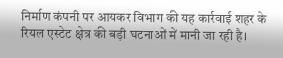निर्माण कंपनी पर आयकर विभाग की यह कार्रवाई शहर के रियल एस्टेट क्षेत्र की बड़ी घटनाओं में मानी जा रही है।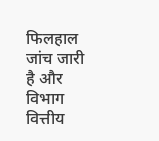फिलहाल जांच जारी है और विभाग वित्तीय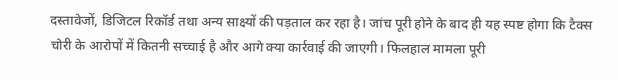दस्तावेजों, डिजिटल रिकॉर्ड तथा अन्य साक्ष्यों की पड़ताल कर रहा है। जांच पूरी होने के बाद ही यह स्पष्ट होगा कि टैक्स चोरी के आरोपों में कितनी सच्चाई है और आगे क्या कार्रवाई की जाएगी। फिलहाल मामला पूरी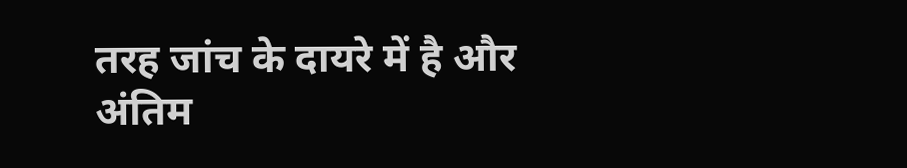तरह जांच के दायरे में है और अंतिम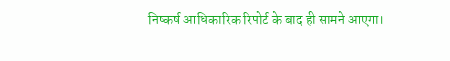निष्कर्ष आधिकारिक रिपोर्ट के बाद ही सामने आएगा।